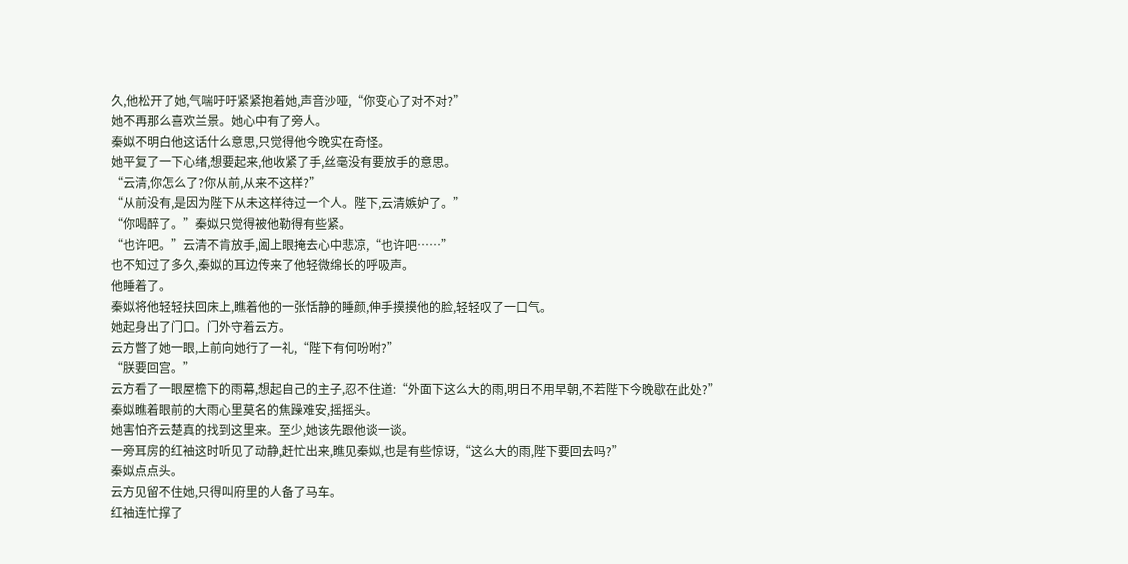久,他松开了她,气喘吁吁紧紧抱着她,声音沙哑,“你变心了对不对?”
她不再那么喜欢兰景。她心中有了旁人。
秦姒不明白他这话什么意思,只觉得他今晚实在奇怪。
她平复了一下心绪,想要起来,他收紧了手,丝毫没有要放手的意思。
“云清,你怎么了?你从前,从来不这样?”
“从前没有,是因为陛下从未这样待过一个人。陛下,云清嫉妒了。”
“你喝醉了。”秦姒只觉得被他勒得有些紧。
“也许吧。”云清不肯放手,阖上眼掩去心中悲凉,“也许吧……”
也不知过了多久,秦姒的耳边传来了他轻微绵长的呼吸声。
他睡着了。
秦姒将他轻轻扶回床上,瞧着他的一张恬静的睡颜,伸手摸摸他的脸,轻轻叹了一口气。
她起身出了门口。门外守着云方。
云方瞥了她一眼,上前向她行了一礼,“陛下有何吩咐?”
“朕要回宫。”
云方看了一眼屋檐下的雨幕,想起自己的主子,忍不住道:“外面下这么大的雨,明日不用早朝,不若陛下今晚歇在此处?”
秦姒瞧着眼前的大雨心里莫名的焦躁难安,摇摇头。
她害怕齐云楚真的找到这里来。至少,她该先跟他谈一谈。
一旁耳房的红袖这时听见了动静,赶忙出来,瞧见秦姒,也是有些惊讶,“这么大的雨,陛下要回去吗?”
秦姒点点头。
云方见留不住她,只得叫府里的人备了马车。
红袖连忙撑了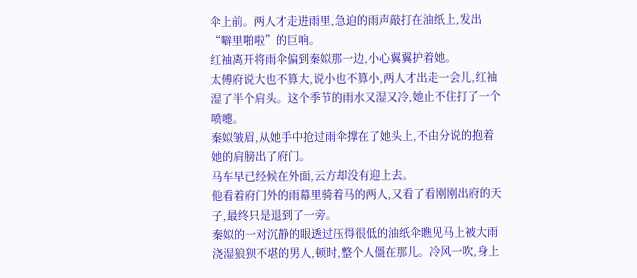伞上前。两人才走进雨里,急迫的雨声敲打在油纸上,发出“噼里啪啦”的巨响。
红袖离开将雨伞偏到秦姒那一边,小心翼翼护着她。
太傅府说大也不算大,说小也不算小,两人才出走一会儿,红袖湿了半个肩头。这个季节的雨水又湿又冷,她止不住打了一个喷嚏。
秦姒皱眉,从她手中抢过雨伞撑在了她头上,不由分说的抱着她的肩膀出了府门。
马车早已经候在外面,云方却没有迎上去。
他看着府门外的雨幕里骑着马的两人,又看了看刚刚出府的天子,最终只是退到了一旁。
秦姒的一对沉静的眼透过压得很低的油纸伞瞧见马上被大雨浇湿狼狈不堪的男人,顿时,整个人僵在那儿。冷风一吹,身上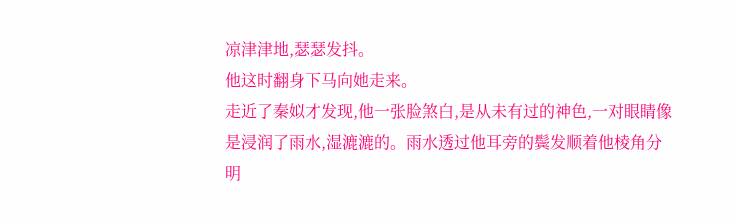凉津津地,瑟瑟发抖。
他这时翻身下马向她走来。
走近了秦姒才发现,他一张脸煞白,是从未有过的神色,一对眼睛像是浸润了雨水,湿漉漉的。雨水透过他耳旁的鬓发顺着他棱角分明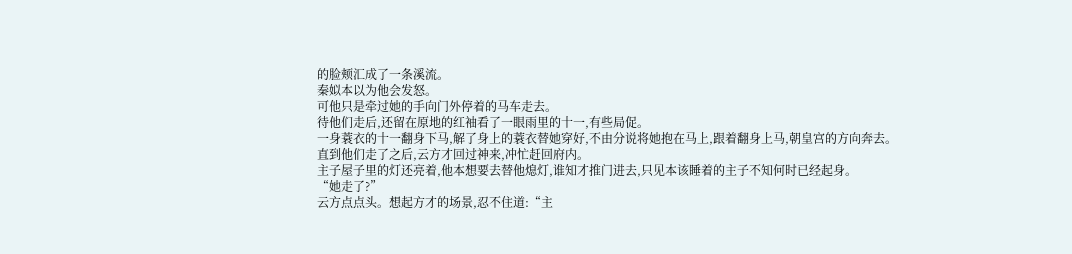的脸颊汇成了一条溪流。
秦姒本以为他会发怒。
可他只是牵过她的手向门外停着的马车走去。
待他们走后,还留在原地的红袖看了一眼雨里的十一,有些局促。
一身蓑衣的十一翻身下马,解了身上的蓑衣替她穿好,不由分说将她抱在马上,跟着翻身上马,朝皇宫的方向奔去。
直到他们走了之后,云方才回过神来,冲忙赶回府内。
主子屋子里的灯还亮着,他本想要去替他熄灯,谁知才推门进去,只见本该睡着的主子不知何时已经起身。
“她走了?”
云方点点头。想起方才的场景,忍不住道:“主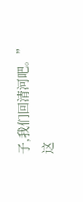子,我们回清河吧。”
这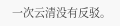一次云清没有反驳。